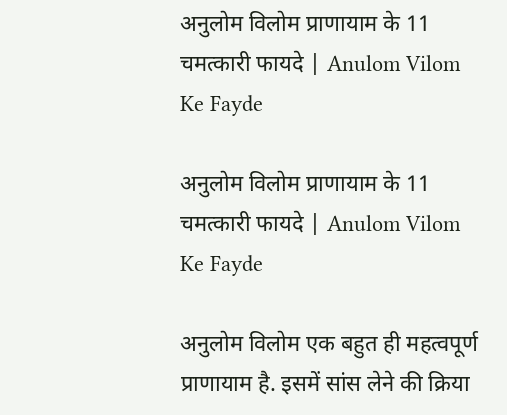अनुलोम विलोम प्राणायाम के 11 चमत्कारी फायदे | Anulom Vilom Ke Fayde

अनुलोम विलोम प्राणायाम के 11 चमत्कारी फायदे | Anulom Vilom Ke Fayde

अनुलोम विलोम एक बहुत ही महत्वपूर्ण प्राणायाम है. इसमें सांस लेने की क्रिया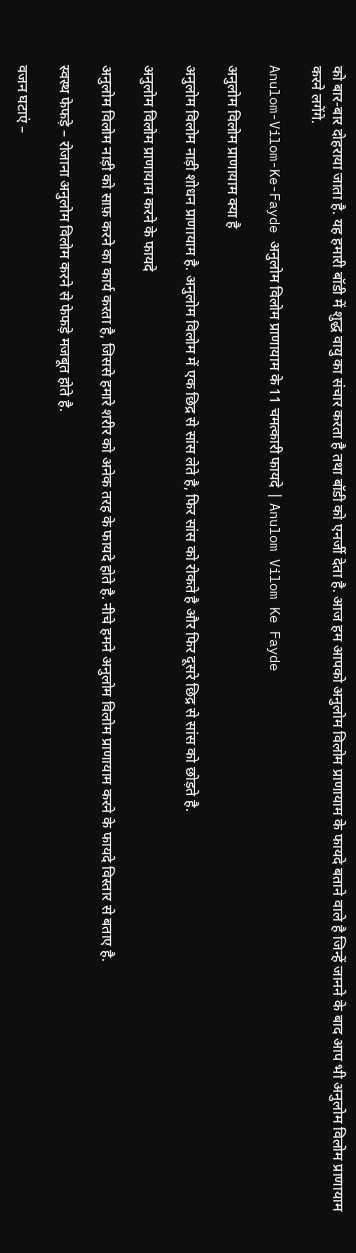को बार-बार दोहराया जाता है. यह हमारी बॉडी में शुद्ध वायु का संचार करता है तथा बॉडी को एनर्जी देता है. आज हम आपको अनुलोम विलोम प्राणायाम के फायदे बताने वाले है जिन्हें जानने के बाद आप भी अनुलोम विलोम प्राणायाम करने लगेंगे.

Anulom-Vilom-Ke-Fayde अनुलोम विलोम प्राणायाम के 11 चमत्कारी फायदे | Anulom Vilom Ke Fayde

अनुलोम विलोम प्राणायाम क्या है

अनुलोम विलोम नाड़ी शोधन प्राणायाम है. अनुलोम विलोम में एक छिद्र से सांस लेते है, फिर सांस को रोकते है और फिर दूसरे छिद्र से सांस को छोड़ते है.

अनुलोम विलोम प्राणायाम करने के फायदे

अनुलोम विलोम नाड़ी को साफ़ करने का कार्य करता है, जिससे हमारे शरीर को अनेक तरह के फायदे होते है. नीचे हमने अनुलोम विलोम प्राणायाम करने के फायदे विस्तार से बताए है.

स्वस्थ फेफड़े – रोजाना अनुलोम विलोम करने से फेफड़े मजबूत होते है.

वजन घटाएं –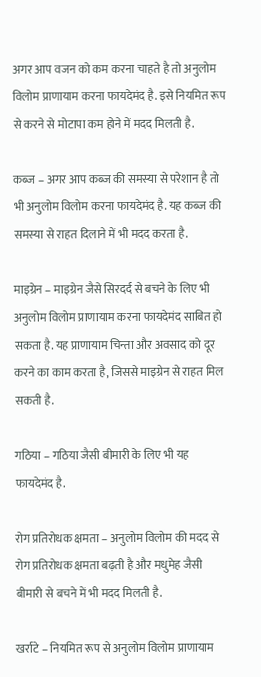अगर आप वजन को कम करना चाहते है तो अनुलोम विलोम प्राणायाम करना फायदेमंद है. इसे नियमित रूप से करने से मोटापा कम होने में मदद मिलती है.

कब्ज – अगर आप कब्ज की समस्या से परेशान है तो भी अनुलोम विलोम करना फायदेमंद है. यह कब्ज की समस्या से राहत दिलाने में भी मदद करता है.

माइग्रेन – माइग्रेन जैसे सिरदर्द से बचने के लिए भी अनुलोम विलोम प्राणायाम करना फायदेमंद साबित हो सकता है. यह प्राणायाम चिन्ता और अवसाद को दूर करने का काम करता है, जिससे माइग्रेन से राहत मिल सकती है.

गठिया – गठिया जैसी बीमारी के लिए भी यह फायदेमंद है.

रोग प्रतिरोधक क्षमता – अनुलोम विलोम की मदद से रोग प्रतिरोधक क्षमता बढ़ती है और मधुमेह जैसी बीमारी से बचने में भी मदद मिलती है.

खर्राटे – नियमित रूप से अनुलोम विलोम प्राणायाम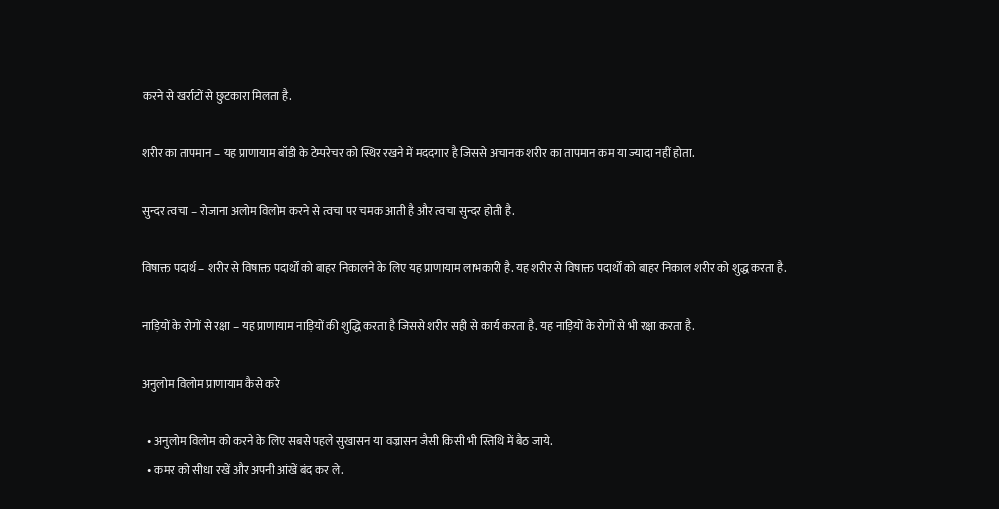करने से खर्राटों से छुटकारा मिलता है.

शरीर का तापमान – यह प्राणायाम बॉडी के टेम्परेचर को स्थिर रखने में मददगार है जिससे अचानक शरीर का तापमान कम या ज्यादा नहीं होता.

सुन्दर त्वचा – रोजाना अलोम विलोम करने से त्वचा पर चमक आती है और त्वचा सुन्दर होती है.

विषाक्त पदार्थ – शरीर से विषाक्त पदार्थों को बाहर निकालने के लिए यह प्राणायाम लाभकारी है. यह शरीर से विषाक्त पदार्थों को बाहर निकाल शरीर को शुद्ध करता है.

नाड़ियों के रोगों से रक्षा – यह प्राणायाम नाड़ियों की शुद्धि करता है जिससे शरीर सही से कार्य करता है. यह नाड़ियों के रोगों से भी रक्षा करता है.

अनुलोम विलोम प्राणायाम कैसे करे

  • अनुलोम विलोम को करने के लिए सबसे पहले सुखासन या वज्रासन जैसी किसी भी स्तिथि में बैठ जाये.
  • कमर को सीधा रखें और अपनी आंखें बंद कर ले.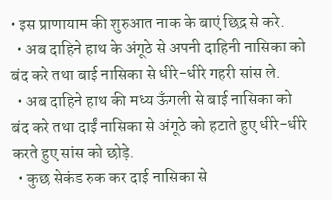• इस प्राणायाम की शुरुआत नाक के बाएं छिद्र से करे.
  • अब दाहिने हाथ के अंगूठे से अपनी दाहिनी नासिका को बंद करे तथा बाई नासिका से धीरे-धीरे गहरी सांस ले.
  • अब दाहिने हाथ की मध्य ऊँगली से बाई नासिका को बंद करे तथा दाईं नासिका से अंगूठे को हटाते हुए धीरे-धीरे करते हुए सांस को छोड़े.
  • कुछ सेकंड रुक कर दाई नासिका से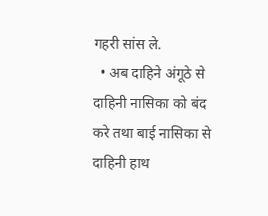गहरी सांस ले.
  • अब दाहिने अंगूठे से दाहिनी नासिका को बंद करे तथा बाई नासिका से दाहिनी हाथ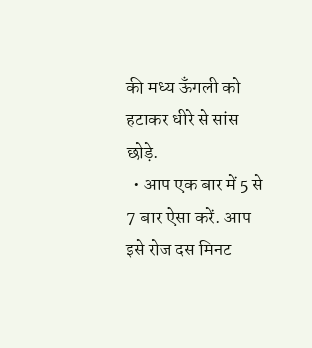की मध्य ऊँगली को हटाकर धीरे से सांस छोड़े.
  • आप एक बार में 5 से 7 बार ऐसा करें. आप इसे रोज दस मिनट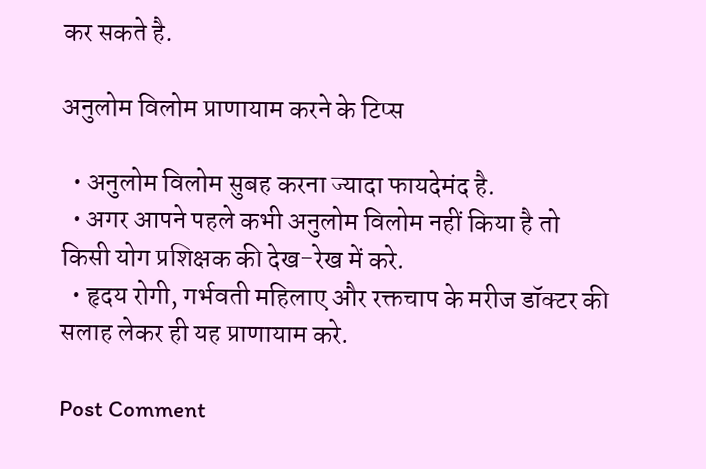कर सकते है.

अनुलोम विलोम प्राणायाम करने के टिप्स

  • अनुलोम विलोम सुबह करना ज्यादा फायदेमंद है.
  • अगर आपने पहले कभी अनुलोम विलोम नहीं किया है तो किसी योग प्रशिक्षक की देख-रेख में करे.
  • हृदय रोगी, गर्भवती महिलाए और रक्तचाप के मरीज डॉक्टर की सलाह लेकर ही यह प्राणायाम करे.

Post Comment